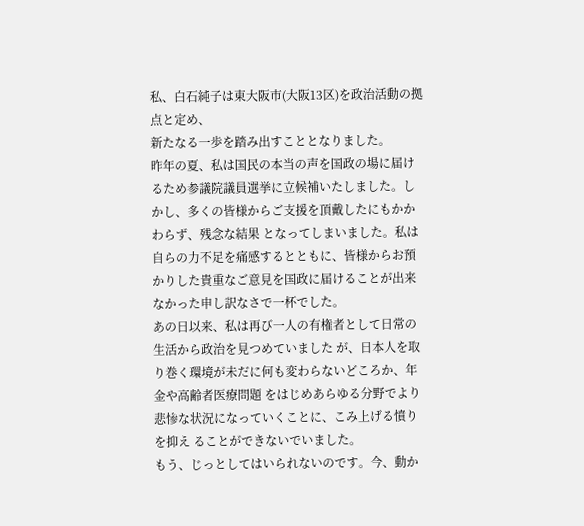私、白石純子は東大阪市(大阪13区)を政治活動の拠点と定め、
新たなる一歩を踏み出すこととなりました。
昨年の夏、私は国民の本当の声を国政の場に届けるため参議院議員選挙に立候補いたしました。しかし、多くの皆様からご支援を頂戴したにもかかわらず、残念な結果 となってしまいました。私は自らの力不足を痛感するとともに、皆様からお預かりした貴重なご意見を国政に届けることが出来なかった申し訳なさで一杯でした。
あの日以来、私は再び一人の有権者として日常の生活から政治を見つめていました が、日本人を取り巻く環境が未だに何も変わらないどころか、年金や高齢者医療問題 をはじめあらゆる分野でより悲惨な状況になっていくことに、こみ上げる憤りを抑え ることができないでいました。
もう、じっとしてはいられないのです。今、動か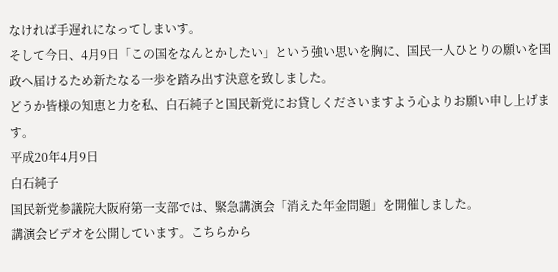なければ手遅れになってしまいす。
そして今日、4月9日「この国をなんとかしたい」という強い思いを胸に、国民一人ひとりの願いを国政へ届けるため新たなる一歩を踏み出す決意を致しました。
どうか皆様の知恵と力を私、白石純子と国民新党にお貸しくださいますよう心よりお願い申し上げます。
平成20年4月9日
白石純子
国民新党参議院大阪府第一支部では、緊急講演会「消えた年金問題」を開催しました。
講演会ビデオを公開しています。こちらから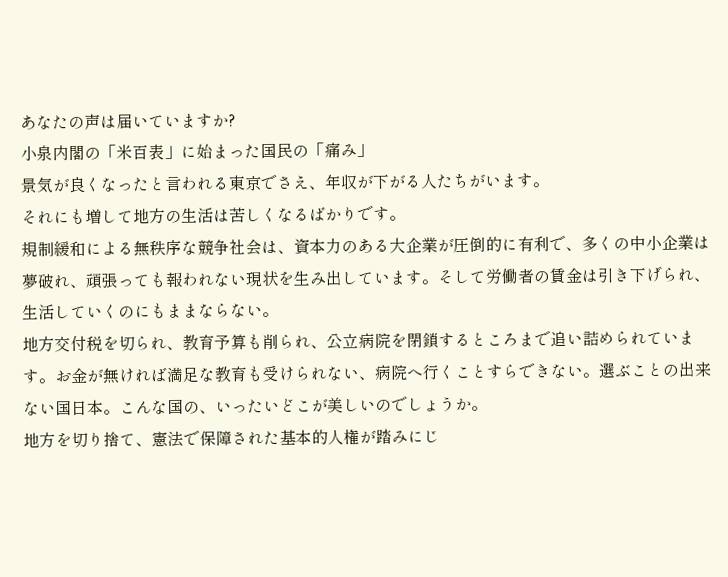あなたの声は届いていますか?
小泉内閣の「米百表」に始まった国民の「痛み」
景気が良くなったと言われる東京でさえ、年収が下がる人たちがいます。
それにも増して地方の生活は苦しくなるばかりです。
規制緩和による無秩序な競争社会は、資本力のある大企業が圧倒的に有利で、多くの中小企業は夢破れ、頑張っても報われない現状を生み出しています。そして労働者の賃金は引き下げられ、生活していくのにもままならない。
地方交付税を切られ、教育予算も削られ、公立病院を閉鎖するところまで追い詰められています。お金が無ければ満足な教育も受けられない、病院へ行くことすらできない。選ぶことの出来ない国日本。こんな国の、いったいどこが美しいのでしょうか。
地方を切り捨て、憲法で保障された基本的人権が踏みにじ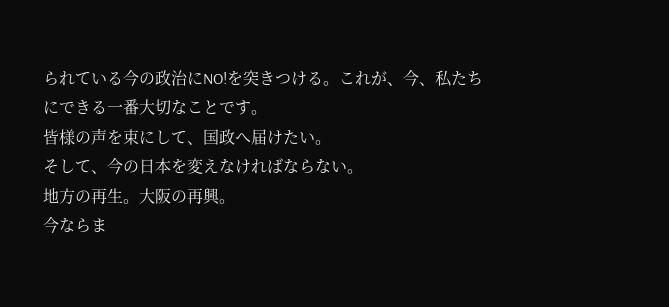られている今の政治にNO!を突きつける。これが、今、私たちにできる一番大切なことです。
皆様の声を束にして、国政へ届けたい。
そして、今の日本を変えなければならない。
地方の再生。大阪の再興。
今ならま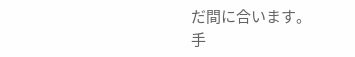だ間に合います。
手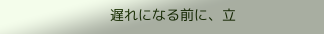遅れになる前に、立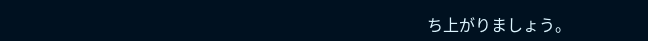ち上がりましょう。